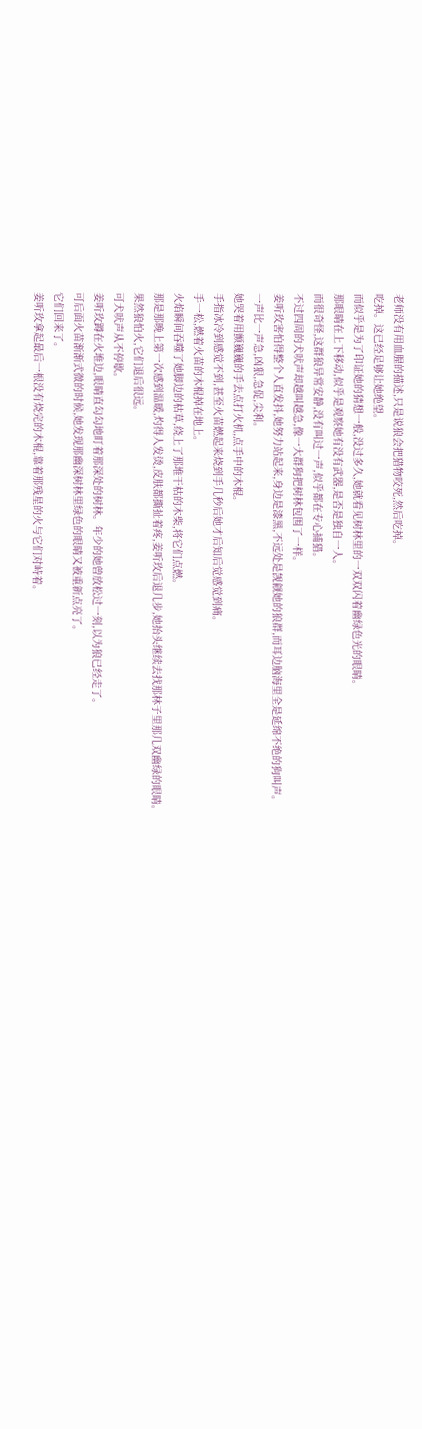老师没有用血腥的描述,只是说狼会把猎物咬死,然后吃掉。
吃掉。这已经足够让她绝望。
而似乎是为了印证她的猜想一般,没过多久,她就看见树林里的一双双闪着幽绿色光的眼睛。
那眼睛在上下移动,似乎是观察她有没有武器,是否是独自一人。
而很奇怪,这群狼异常安静,没有叫过一声,似乎都在专心捕猎。
不过四周的犬吠声却越叫越急,像一大群狗把树林包围了一样。
姜听玫害怕得整个人直发抖,她努力站起来,身边是漆黑,不远处是觊觎她的狼群,而耳边脑海里全是延绵不绝的狗叫声。
一声比一声急,凶狠,急促,尖利。
她哭着用颤巍巍的手去点打火机,点手中的木棍。
手指冰冷到感觉不到,甚至火苗燃起来烧到手几秒后她才后知后觉感觉到痛。
手一松,燃着火苗的木棍掉在地上。
火焰瞬间吞噬了她脚边的枯草,绕上了那堆干枯的木柴,将它们点燃。
那是那晚上第一次感到温暖,灼得人发烫,皮肤都撕扯着疼,姜听玫后退几步,她抬头继续去找那林子里那几双幽绿的眼睛。
果然狼怕火,它们退后很远。
可犬吠声从不停歇。
姜听玫蹲在火堆边,眼睛直勾勾地盯着那深处的树林。年少的她曾放松过一刻,以为狼已经走了。
可后面火苗渐渐式微的时候,她发现那幽深树林里绿色的眼睛又被重新点亮了。
它们回来了。
姜听玫拿起最后一根没有烧完的木棍,靠着那残星的火与它们对峙着。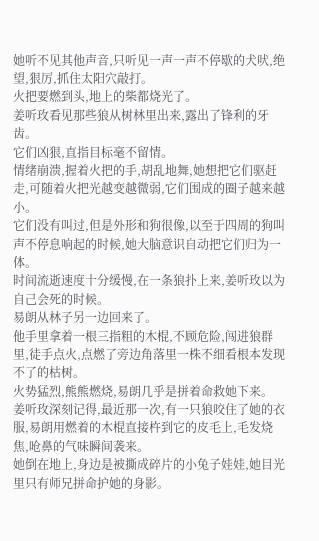她听不见其他声音,只听见一声一声不停歇的犬吠,绝望,狠厉,抓住太阳穴敲打。
火把要燃到头,地上的柴都烧光了。
姜听玫看见那些狼从树林里出来,露出了锋利的牙齿。
它们凶狠,直指目标毫不留情。
情绪崩溃,握着火把的手,胡乱地舞,她想把它们驱赶走,可随着火把光越变越微弱,它们围成的圈子越来越小。
它们没有叫过,但是外形和狗很像,以至于四周的狗叫声不停息响起的时候,她大脑意识自动把它们归为一体。
时间流逝速度十分缓慢,在一条狼扑上来,姜听玫以为自己会死的时候。
易朗从林子另一边回来了。
他手里拿着一根三指粗的木棍,不顾危险,闯进狼群里,徒手点火,点燃了旁边角落里一株不细看根本发现不了的枯树。
火势猛烈,熊熊燃烧,易朗几乎是拼着命救她下来。
姜听玫深刻记得,最近那一次,有一只狼咬住了她的衣服,易朗用燃着的木棍直接杵到它的皮毛上,毛发烧焦,呛鼻的气味瞬间袭来。
她倒在地上,身边是被撕成碎片的小兔子娃娃,她目光里只有师兄拼命护她的身影。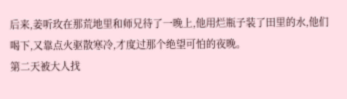后来,姜听玫在那荒地里和师兄待了一晚上,他用烂瓶子装了田里的水,他们喝下,又靠点火驱散寒冷,才度过那个绝望可怕的夜晚。
第二天被大人找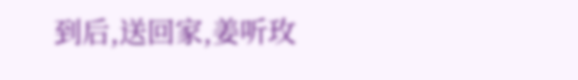到后,送回家,姜听玫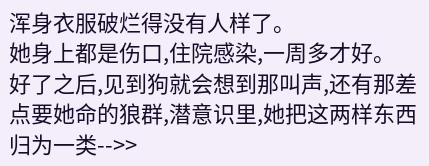浑身衣服破烂得没有人样了。
她身上都是伤口,住院感染,一周多才好。
好了之后,见到狗就会想到那叫声,还有那差点要她命的狼群,潜意识里,她把这两样东西归为一类-->>